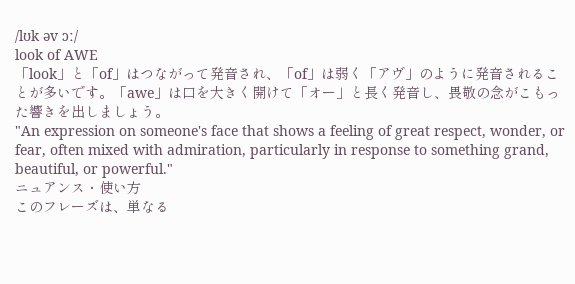/lʊk əv ɔː/
look of AWE
「look」と「of」はつながって発音され、「of」は弱く「アヴ」のように発音されることが多いです。「awe」は口を大きく開けて「オー」と長く発音し、畏敬の念がこもった響きを出しましょう。
"An expression on someone's face that shows a feeling of great respect, wonder, or fear, often mixed with admiration, particularly in response to something grand, beautiful, or powerful."
ニュアンス・使い方
このフレーズは、単なる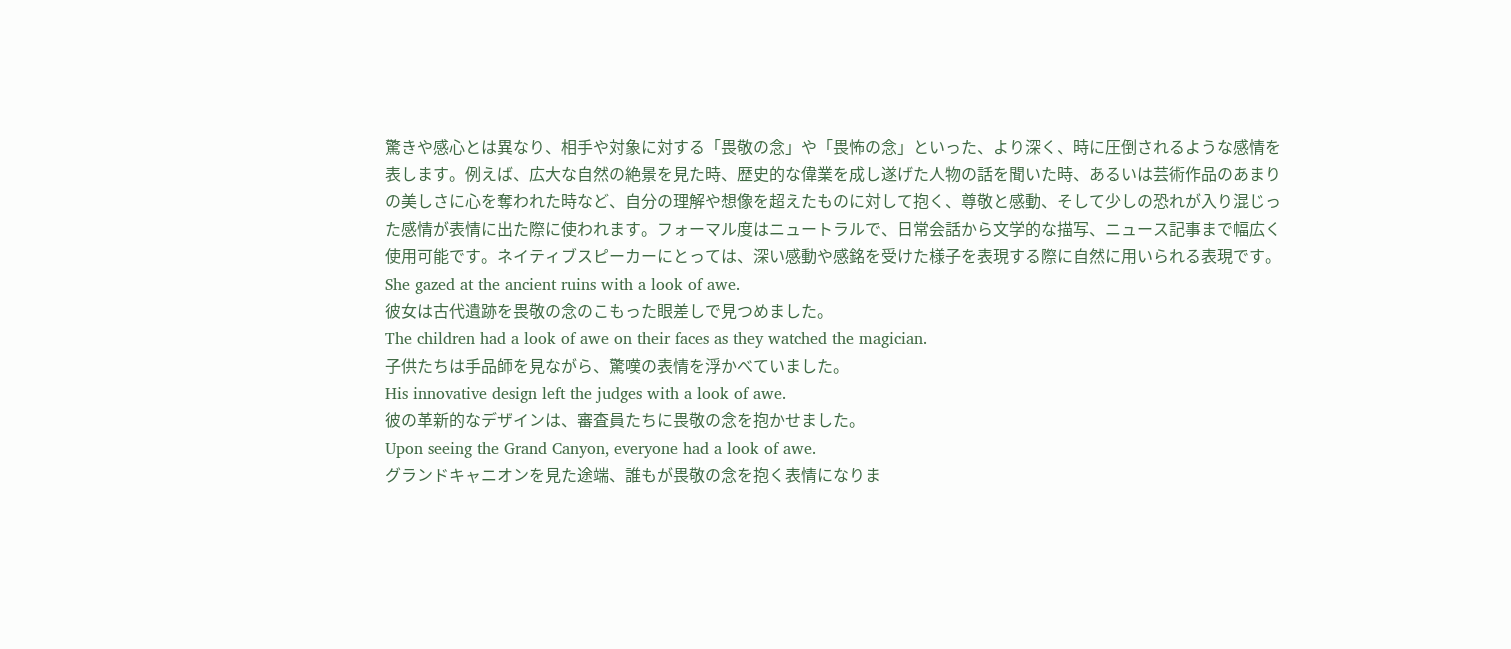驚きや感心とは異なり、相手や対象に対する「畏敬の念」や「畏怖の念」といった、より深く、時に圧倒されるような感情を表します。例えば、広大な自然の絶景を見た時、歴史的な偉業を成し遂げた人物の話を聞いた時、あるいは芸術作品のあまりの美しさに心を奪われた時など、自分の理解や想像を超えたものに対して抱く、尊敬と感動、そして少しの恐れが入り混じった感情が表情に出た際に使われます。フォーマル度はニュートラルで、日常会話から文学的な描写、ニュース記事まで幅広く使用可能です。ネイティブスピーカーにとっては、深い感動や感銘を受けた様子を表現する際に自然に用いられる表現です。
She gazed at the ancient ruins with a look of awe.
彼女は古代遺跡を畏敬の念のこもった眼差しで見つめました。
The children had a look of awe on their faces as they watched the magician.
子供たちは手品師を見ながら、驚嘆の表情を浮かべていました。
His innovative design left the judges with a look of awe.
彼の革新的なデザインは、審査員たちに畏敬の念を抱かせました。
Upon seeing the Grand Canyon, everyone had a look of awe.
グランドキャニオンを見た途端、誰もが畏敬の念を抱く表情になりま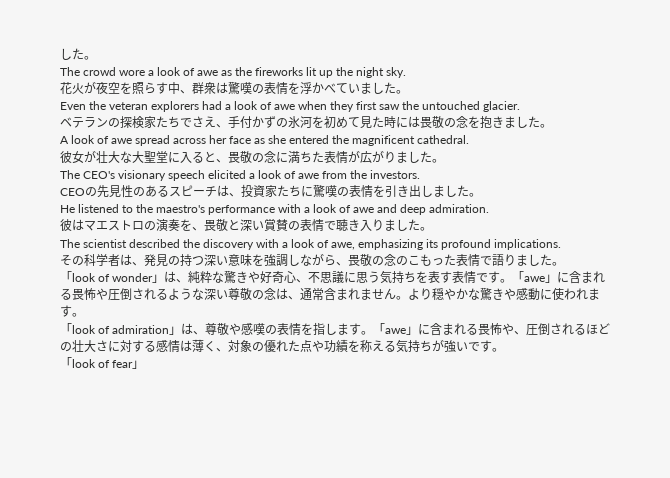した。
The crowd wore a look of awe as the fireworks lit up the night sky.
花火が夜空を照らす中、群衆は驚嘆の表情を浮かべていました。
Even the veteran explorers had a look of awe when they first saw the untouched glacier.
ベテランの探検家たちでさえ、手付かずの氷河を初めて見た時には畏敬の念を抱きました。
A look of awe spread across her face as she entered the magnificent cathedral.
彼女が壮大な大聖堂に入ると、畏敬の念に満ちた表情が広がりました。
The CEO's visionary speech elicited a look of awe from the investors.
CEOの先見性のあるスピーチは、投資家たちに驚嘆の表情を引き出しました。
He listened to the maestro's performance with a look of awe and deep admiration.
彼はマエストロの演奏を、畏敬と深い賞賛の表情で聴き入りました。
The scientist described the discovery with a look of awe, emphasizing its profound implications.
その科学者は、発見の持つ深い意味を強調しながら、畏敬の念のこもった表情で語りました。
「look of wonder」は、純粋な驚きや好奇心、不思議に思う気持ちを表す表情です。「awe」に含まれる畏怖や圧倒されるような深い尊敬の念は、通常含まれません。より穏やかな驚きや感動に使われます。
「look of admiration」は、尊敬や感嘆の表情を指します。「awe」に含まれる畏怖や、圧倒されるほどの壮大さに対する感情は薄く、対象の優れた点や功績を称える気持ちが強いです。
「look of fear」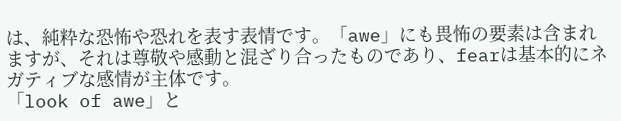は、純粋な恐怖や恐れを表す表情です。「awe」にも畏怖の要素は含まれますが、それは尊敬や感動と混ざり合ったものであり、fearは基本的にネガティブな感情が主体です。
「look of awe」と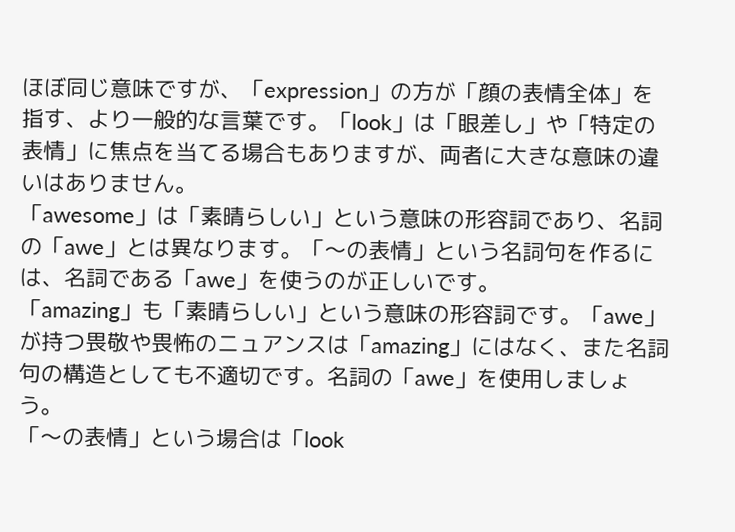ほぼ同じ意味ですが、「expression」の方が「顔の表情全体」を指す、より一般的な言葉です。「look」は「眼差し」や「特定の表情」に焦点を当てる場合もありますが、両者に大きな意味の違いはありません。
「awesome」は「素晴らしい」という意味の形容詞であり、名詞の「awe」とは異なります。「〜の表情」という名詞句を作るには、名詞である「awe」を使うのが正しいです。
「amazing」も「素晴らしい」という意味の形容詞です。「awe」が持つ畏敬や畏怖のニュアンスは「amazing」にはなく、また名詞句の構造としても不適切です。名詞の「awe」を使用しましょう。
「〜の表情」という場合は「look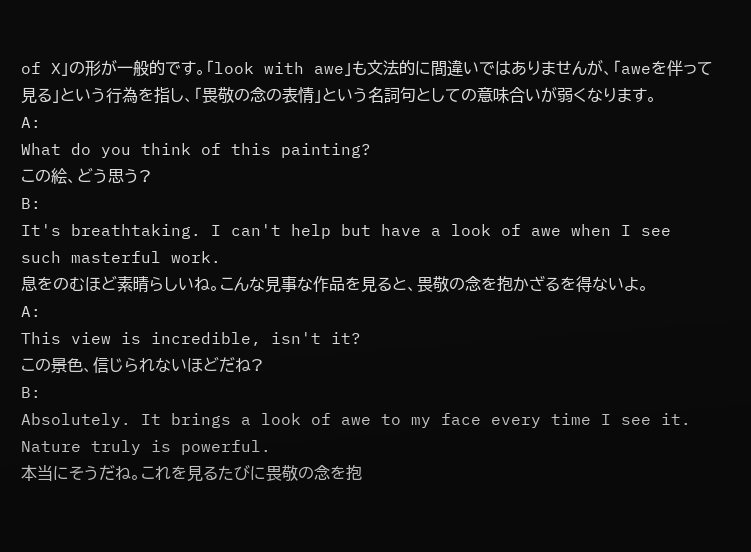of X」の形が一般的です。「look with awe」も文法的に間違いではありませんが、「aweを伴って見る」という行為を指し、「畏敬の念の表情」という名詞句としての意味合いが弱くなります。
A:
What do you think of this painting?
この絵、どう思う?
B:
It's breathtaking. I can't help but have a look of awe when I see such masterful work.
息をのむほど素晴らしいね。こんな見事な作品を見ると、畏敬の念を抱かざるを得ないよ。
A:
This view is incredible, isn't it?
この景色、信じられないほどだね?
B:
Absolutely. It brings a look of awe to my face every time I see it. Nature truly is powerful.
本当にそうだね。これを見るたびに畏敬の念を抱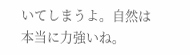いてしまうよ。自然は本当に力強いね。